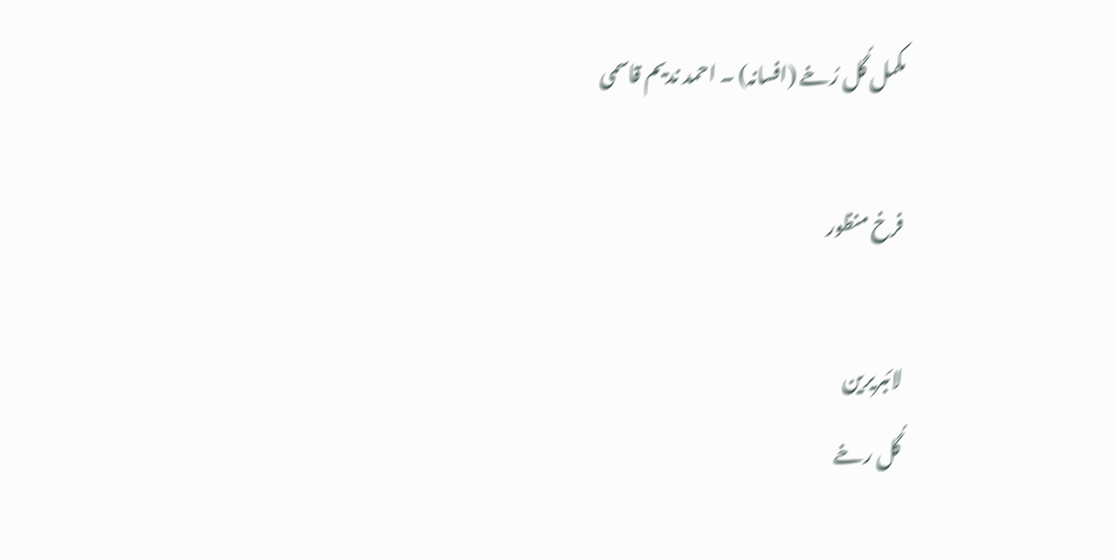مکمل گُل رُخے (افسانہ) ۔ احمد ندیم قاسمی

فرخ منظور

لائبریرین
گُل رخے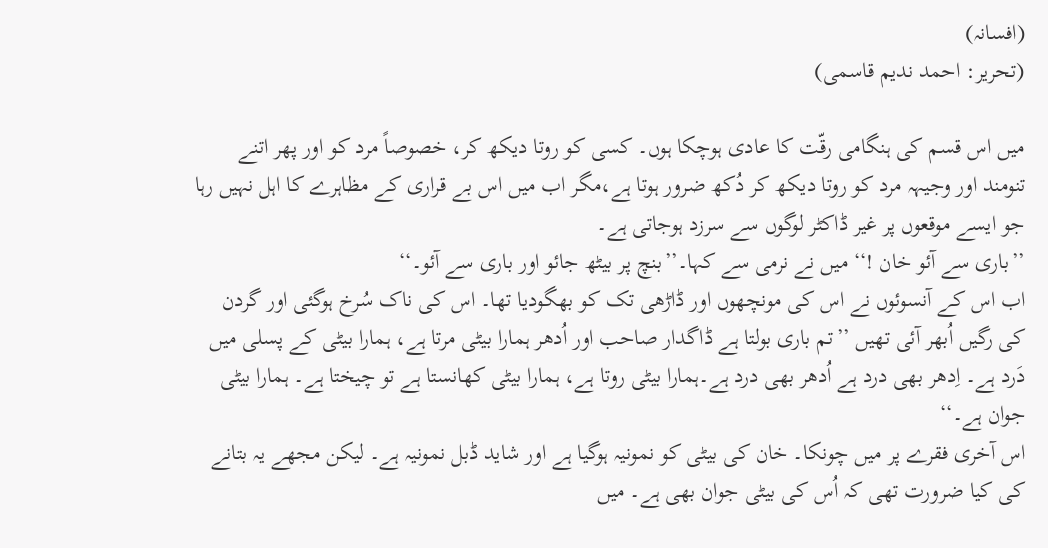(افسانہ)
(تحریر: احمد ندیم قاسمی)

میں اس قسم کی ہنگامی رقّت کا عادی ہوچکا ہوں۔ کسی کو روتا دیکھ کر، خصوصاً مرد کو اور پھر اتنے تنومند اور وجیہہ مرد کو روتا دیکھ کر دُکھ ضرور ہوتا ہے،مگر اب میں اس بے قراری کے مظاہرے کا اہل نہیں رہا جو ایسے موقعوں پر غیر ڈاکٹر لوگوں سے سرزد ہوجاتی ہے۔
’’باری سے آئو خان !‘‘ میں نے نرمی سے کہا۔’’بنچ پر بیٹھ جائو اور باری سے آئو۔‘‘
اب اس کے آنسوئوں نے اس کی مونچھوں اور ڈاڑھی تک کو بھگودیا تھا۔ اس کی ناک سُرخ ہوگئی اور گردن کی رگیں اُبھر آئی تھیں ’’تم باری بولتا ہے ڈاگدار صاحب اور اُدھر ہمارا بیٹی مرتا ہے، ہمارا بیٹی کے پسلی میں دَرد ہے۔ اِدھر بھی درد ہے اُدھر بھی درد ہے۔ہمارا بیٹی روتا ہے، ہمارا بیٹی کھانستا ہے تو چیختا ہے۔ ہمارا بیٹی جوان ہے۔‘‘
اس آخری فقرے پر میں چونکا۔ خان کی بیٹی کو نمونیہ ہوگیا ہے اور شاید ڈبل نمونیہ ہے۔ لیکن مجھے یہ بتانے کی کیا ضرورت تھی کہ اُس کی بیٹی جوان بھی ہے۔ میں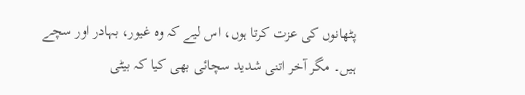پٹھانوں کی عزت کرتا ہوں، اس لیے کہ وہ غیور، بہادر اور سچے ہیں۔ مگر آخر اتنی شدید سچائی بھی کیا کہ بیٹی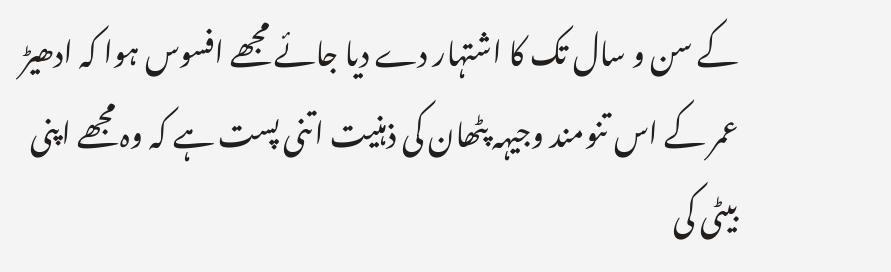کے سن و سال تک کا اشتہار دے دیا جائے مجھے افسوس ہوا کہ ادھیڑ عمر کے اس تنومند وجیہہ پٹھان کی ذہنیت اتنی پست ہے کہ وہ مجھے اپنی بیٹی کی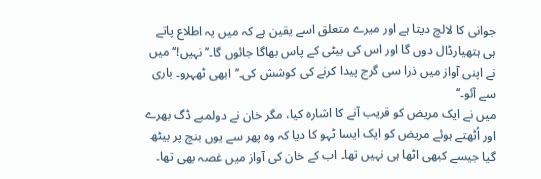جوانی کا لالچ دیتا ہے اور میرے متعلق اسے یقین ہے کہ میں یہ اطلاع پاتے ہی ہتھیارڈال دوں گا اور اس کی بیٹی کے پاس بھاگا جائوں گا۔’’نہیں!‘‘ میں نے اپنی آواز میں ذرا سی گرج پیدا کرنے کی کوشش کی۔’’ابھی ٹھہرو۔ باری سے آئو۔‘‘
میں نے ایک مریض کو قریب آنے کا اشارہ کیا، مگر خان نے دولمبے ڈگ بھرے اور اُٹھتے ہوئے مریض کو ایک ایسا ٹہو کا دیا کہ وہ پھر سے یوں بنچ پر بیٹھ گیا جیسے کبھی اٹھا ہی نہیں تھا۔ اب کے خان کی آواز میں غصہ بھی تھا۔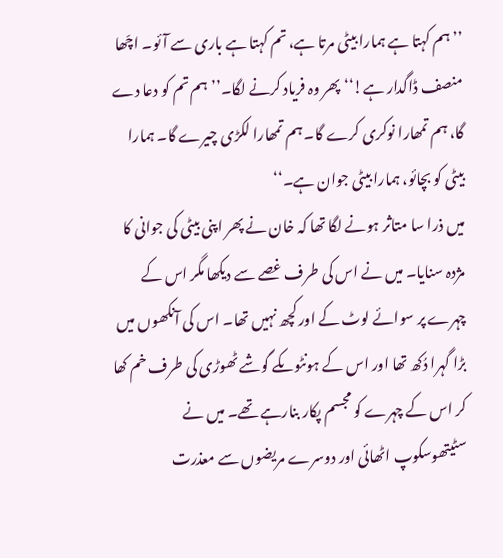’’ہم کہتا ہے ہمارا بیٹی مرتا ہے، تم کہتا ہے باری سے آئو۔ اچّھا منصف ڈاگدار ہے!‘‘ پھر وہ فریاد کرنے لگا۔’’ہم تم کو دعا دے گا، ہم تمھارا نوکری کرے گا۔ ہم تمھارا لکڑی چیرے گا۔ ہمارا بیٹی کو بچائو، ہمارا بیٹی جوان ہے۔‘‘
میں ذرا سا متاثر ہونے لگا تھا کہ خان نے پھر اپنی بیٹی کی جوانی کا مژدہ سنایا۔ میں نے اس کی طرف غصے سے دیکھا مگر اس کے چہرے پر سوائے لوٹ کے اور کچھ نہیں تھا۔ اس کی آنکھوں میں بڑا گہرا دُکھ تھا اور اس کے ہونٹوںکے گوشے ٹھوڑی کی طرف خم کھا کر اس کے چہرے کو مجسم پکار بنارہے تھے۔ میں نے سٹیتھوسکوپ اٹھائی اور دوسرے مریضوں سے معذرت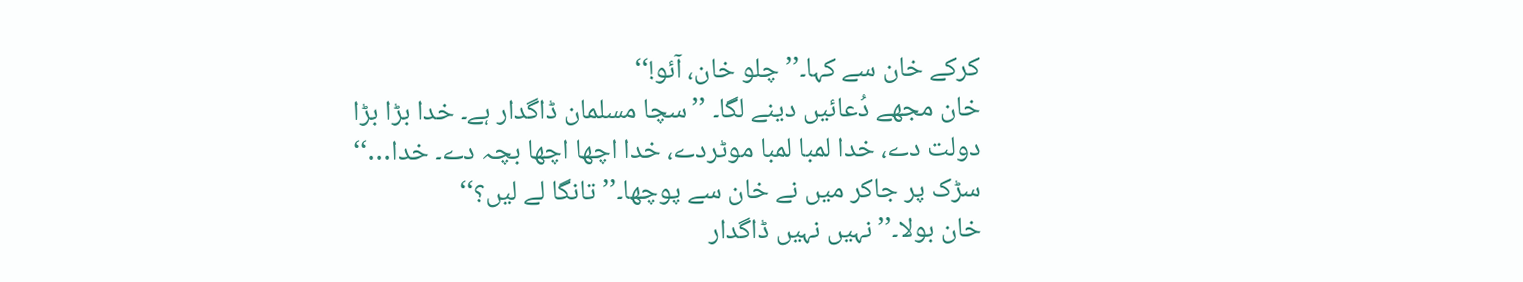کرکے خان سے کہا۔’’چلو خان، آئو!‘‘
خان مجھے دُعائیں دینے لگا۔ ’’سچا مسلمان ڈاگدار ہے۔ خدا بڑا بڑا دولت دے، خدا لمبا لمبا موٹردے، خدا اچھا اچھا بچہ دے۔ خدا…‘‘ سڑک پر جاکر میں نے خان سے پوچھا۔’’تانگا لے لیں؟‘‘
خان بولا۔’’نہیں نہیں ڈاگدار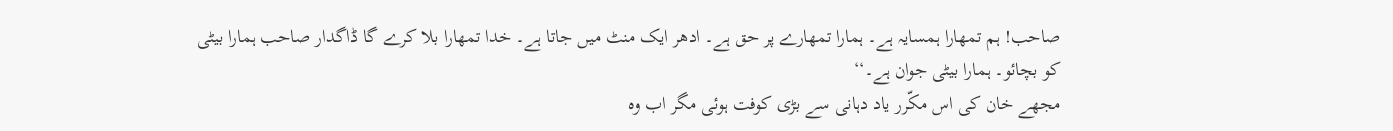صاحب! ہم تمھارا ہمسایہ ہے۔ ہمارا تمھارے پر حق ہے۔ ادھر ایک منٹ میں جاتا ہے۔ خدا تمھارا بلا کرے گا ڈاگدار صاحب ہمارا بیٹی کو بچائو۔ ہمارا بیٹی جوان ہے۔‘‘
مجھے خان کی اس مکّرر یاد دہانی سے بڑی کوفت ہوئی مگر اب وہ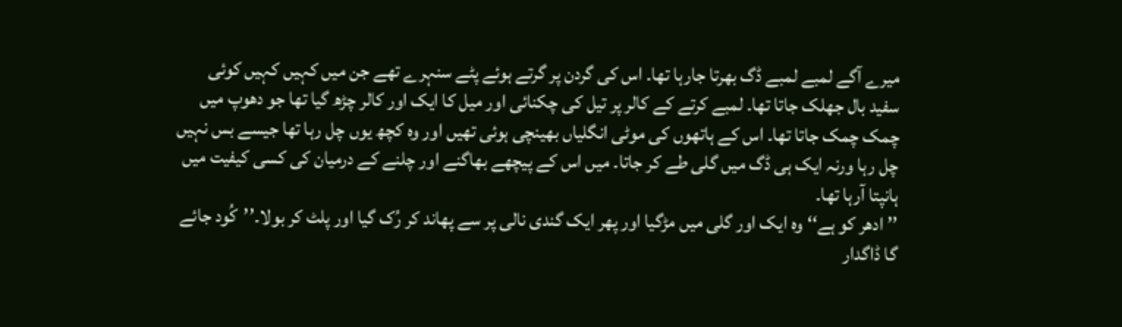میرے آگے لمبے لمبے ڈگ بھرتا جارہا تھا۔ اس کی گردن پر گرتے ہوئے پٹے سنہرے تھے جن میں کہیں کہیں کوئی سفید بال جھلک جاتا تھا۔ لمبے کرتے کے کالر پر تیل کی چکنائی اور میل کا ایک اور کالر چڑھ گیا تھا جو دھوپ میں چمک چمک جاتا تھا۔ اس کے ہاتھوں کی موٹی انگلیاں بھینچی ہوئی تھیں اور وہ کچھ یوں چل رہا تھا جیسے بس نہیں چل رہا ورنہ ایک ہی ڈگ میں گلی طے کر جاتا۔ میں اس کے پیچھے بھاگنے اور چلنے کے درمیان کی کسی کیفیت میں ہانپتا آرہا تھا۔
’’ادھر کو ہے‘‘ وہ ایک اور گلی میں مڑگیا اور پھر ایک گندی نالی پر سے پھاند کر رُک گیا اور پلٹ کر بولا۔’’کُود جائے گا ڈاگدار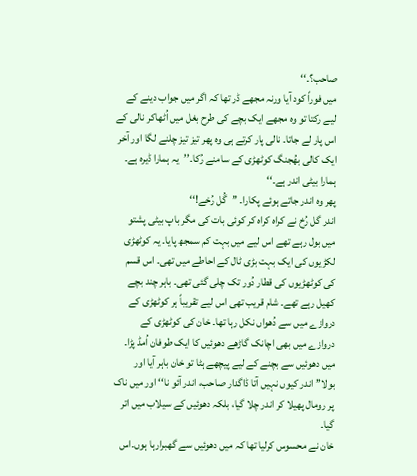صاحب؟۔‘‘
میں فوراً کود آیا ورنہ مجھے ڈر تھا کہ اگر میں جواب دینے کے لیے رکتا تو وہ مجھے ایک بچے کی طرح بغل میں اُٹھاکر نالی کے اس پار لے جاتا۔ نالی پار کرتے ہی وہ پھر تیز تیز چلنے لگا اور آخر ایک کالی بھُجنگ کوٹھڑی کے سامنے رُکا۔’’یہ ہمارا ڈیرہ ہے۔ ہمارا بیٹی اندر ہے۔‘‘
پھر وہ اندر جاتے ہوئے پکارا۔ ’’گُل رُخے!‘‘
اندر گل رُخ نے کراہ کراہ کر کوئی بات کی مگر باپ بیٹی پشتو میں بول رہے تھے اس لیے میں بہت کم سمجھ پایا۔ یہ کوٹھڑی لکڑیوں کی ایک بہت بڑی ٹال کے احاطے میں تھی۔ اس قسم کی کوٹھڑیوں کی قطار دُور تک چلی گئی تھی۔ باہر چند بچے کھیل رہے تھے۔ شام قریب تھی اس لیے تقریباً ہر کوٹھڑی کے دروازے میں سے دُھواں نکل رہا تھا۔ خان کی کوٹھڑی کے دروازے میں بھی اچانک گاڑھے دھوئیں کا ایک طوفان اُمڈ پڑا۔ میں دھوئیں سے بچنے کے لیے پیچھے ہٹا تو خان باہر آیا اور بولا’’ اندر کیوں نہیں آتا ڈاگدار صاحب، اندر آئو نا‘‘ اور میں ناک پر رومال پھیلا کر اندر چلا گیا، بلکہ دھوئیں کے سیلاب میں اتر گیا۔
خان نے محسوس کرلیا تھا کہ میں دھوئیں سے گھبرارہا ہوں۔اس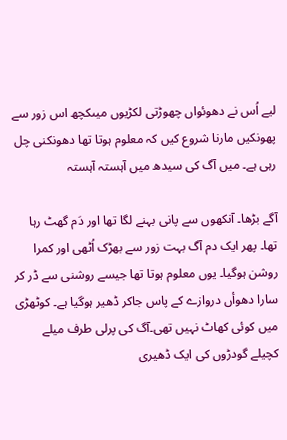لیے اُس نے دھوئواں چھوڑتی لکڑیوں میںکچھ اس زور سے پھونکیں مارنا شروع کیں کہ معلوم ہوتا تھا دھونکنی چل رہی ہے۔ میں آگ کی سیدھ میں آہستہ آہستہ

آگے بڑھا۔ آنکھوں سے پانی بہنے لگا تھا اور دَم گھٹ رہا تھا۔ پھر ایک دم آگ بہت زور سے بھڑک اُٹھی اور کمرا روشن ہوگیا۔ یوں معلوم ہوتا تھا جیسے روشنی سے ڈر کر سارا دھوأں دروازے کے پاس جاکر ڈھیر ہوگیا ہے۔ کوٹھڑی میں کوئی کھاٹ نہیں تھی۔آگ کی پرلی طرف میلے کچیلے گودڑوں کی ایک ڈھیری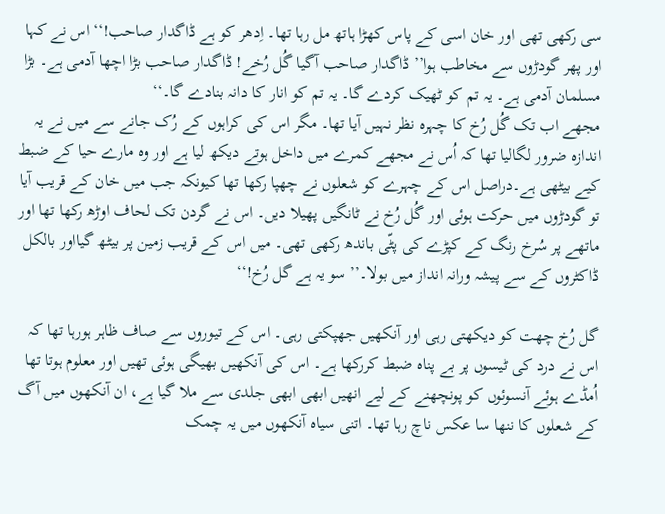سی رکھی تھی اور خان اسی کے پاس کھڑا ہاتھ مل رہا تھا۔ اِدھر کو ہے ڈاگدار صاحب!‘‘ اس نے کہا اور پھر گودڑوں سے مخاطب ہوا’’ ڈاگدار صاحب آگیا گُل رُخے! ڈاگدار صاحب بڑا اچھا آدمی ہے۔ بڑا مسلمان آدمی ہے۔ یہ تم کو ٹھیک کردے گا۔ یہ تم کو انار کا دانہ بنادے گا۔‘‘
مجھے اب تک گُل رُخ کا چہرہ نظر نہیں آیا تھا۔ مگر اس کی کراہوں کے رُک جانے سے میں نے یہ اندازہ ضرور لگالیا تھا کہ اُس نے مجھے کمرے میں داخل ہوتے دیکھ لیا ہے اور وہ مارے حیا کے ضبط کیے بیٹھی ہے۔دراصل اس کے چہرے کو شعلوں نے چھپا رکھا تھا کیونکہ جب میں خان کے قریب آیا تو گودڑوں میں حرکت ہوئی اور گُل رُخ نے ٹانگیں پھیلا دیں۔ اس نے گردن تک لحاف اوڑھ رکھا تھا اور ماتھے پر سُرخ رنگ کے کپڑے کی پٹّی باندھ رکھی تھی۔ میں اس کے قریب زمین پر بیٹھ گیااور بالکل ڈاکٹروں کے سے پیشہ ورانہ انداز میں بولا۔’’سو یہ ہے گل رُخ!‘‘

گل رُخ چھت کو دیکھتی رہی اور آنکھیں جھپکتی رہی۔ اس کے تیوروں سے صاف ظاہر ہورہا تھا کہ اس نے درد کی ٹیسوں پر بے پناہ ضبط کررکھا ہے۔ اس کی آنکھیں بھیگی ہوئی تھیں اور معلوم ہوتا تھا اُمڈے ہوئے آنسوئوں کو پونچھنے کے لیے انھیں ابھی ابھی جلدی سے ملا گیا ہے، ان آنکھوں میں آگ کے شعلوں کا ننھا سا عکس ناچ رہا تھا۔ اتنی سیاہ آنکھوں میں یہ چمک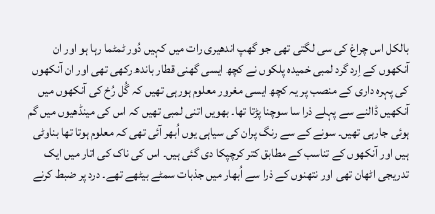بالکل اس چراغ کی سی لگتی تھی جو گھپ اندھیری رات میں کہیں دُور ٹمٹما رہا ہو اور ان آنکھوں کے اِرد گرد لمبی خمیدہ پلکوں نے کچھ ایسی گھنی قطار باندھ رکھی تھی اور ان آنکھوں کی پہرہ داری کے منصب پر یہ کچھ ایسی مغرور معلوم ہورہی تھیں کہ گُل رُخ کی آنکھوں میں آنکھیں ڈالنے سے پہلے ذرا سا سوچنا پڑتا تھا۔ بھویں اتنی لمبی تھیں کہ اس کی مینڈھیوں میں گم ہوئی جارہی تھیں۔ سونے کے سے رنگ پران کی سیاہی یوں اُبھر آئی تھی کہ معلوم ہوتا تھا بناوٹی ہیں اور آنکھوں کے تناسب کے مطابق کتر کرچپکا دی گئی ہیں۔ اس کی ناک کی اتار میں ایک تدریجی اٹھان تھی اور نتھنوں کے ذرا سے اُبھار میں جذبات سمٹے بیٹھے تھے۔ درد پر ضبط کرنے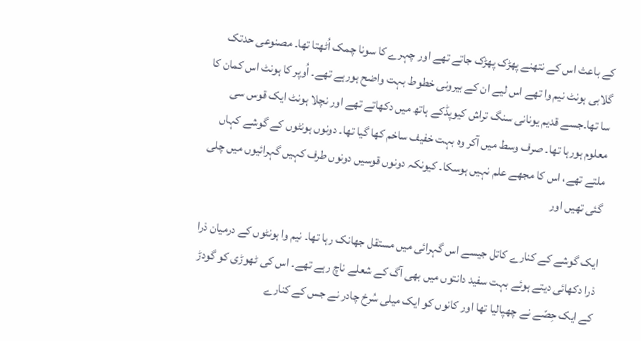کے باعث اس کے نتھنے پھڑک پھڑک جاتے تھے اور چہرے کا سونا چمک اُٹھتا تھا۔ مصنوعی حدتک گلابی ہونٹ نیم وا تھے اس لیے ان کے بیرونی خطوط بہت واضح ہورہے تھے۔ اُوپر کا ہونٹ اس کمان کا سا تھا۔جسے قدیم یونانی سنگ تراش کیوپڈکے ہاتھ میں دکھاتے تھے اور نچلا ہونٹ ایک قوس سی معلوم ہورہا تھا۔ صرف وسط میں آکر وہ بہت خفیف ساخم کھا گیا تھا۔ دونوں ہونٹوں کے گوشے کہاں ملتے تھے، اس کا مجھے علم نہیں ہوسکا۔ کیونکہ دونوں قوسیں دونوں طرف کہیں گہرائیوں میں چلی گئی تھیں اور

ایک گوشے کے کنارے کاتل جیسے اس گہرائی میں مستقل جھانک رہا تھا۔ نیم وا ہونٹوں کے درمیان ذرا ذرا دکھائی دیتے ہوئے بہت سفید دانتوں میں بھی آگ کے شعلے ناچ رہے تھے۔ اس کی ٹھوڑی کو گودڑ کے ایک حِصّے نے چھپالیا تھا اور کانوں کو ایک میلی سُرخ چادر نے جس کے کنارے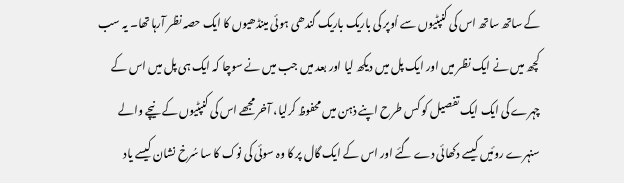کے ساتھ ساتھ اس کی کنپٹیوں سے اُوپر کی باریک باریک گندھی ہوئی مینڈھیوں کا ایک حصہ نظر آرہا تھا۔ یہ سب کچھ میں نے ایک نظر میں اور ایک پل میں دیکھ لیا اور بعد میں جب میں نے سوچا کہ ایک ہی پل میں اس کے چہرے کی ایک ایک تفصیل کو کس طرح اپنے ذہن میں محفوظ کرلیا، آخر مجھے اس کی کنپٹیوں کے نیچے والے سنہرے روئیں کیسے دکھائی دے گئے اور اس کے ایک گال پر کا وہ سوئی کی نوک کا سا سُرخ نشان کیسے یاد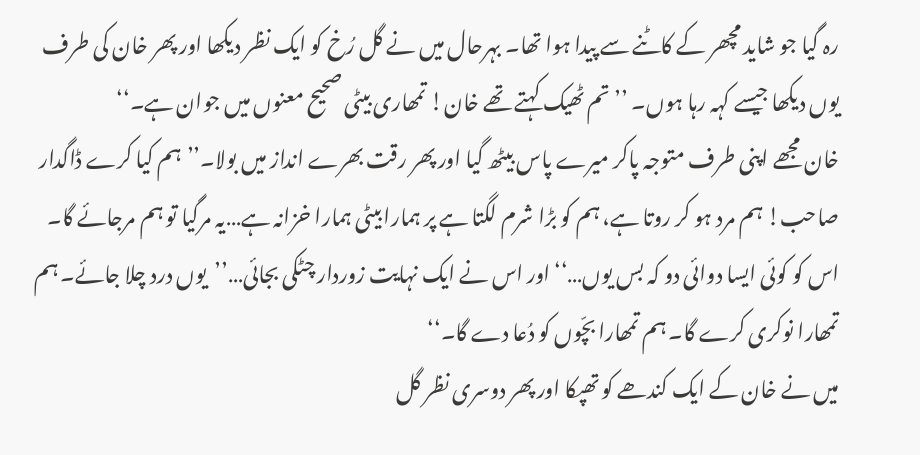رہ گیا جو شاید مچھر کے کاٹنے سے پیدا ہوا تھا۔ بہرحال میں نے گل رُخ کو ایک نظر دیکھا اور پھر خان کی طرف یوں دیکھا جیسے کہہ رہا ہوں۔ ’’تم ٹھیک کہتے تھے خان! تمھاری بیٹی صحیح معنوں میں جوان ہے۔‘‘
خان مجھے اپنی طرف متوجہ پاکر میرے پاس بیٹھ گیا اور پھر رقت بھرے انداز میں بولا۔’’ہم کیا کرے ڈاگدار صاحب! ہم مرد ہو کر روتا ہے، ہم کو بڑا شرم لگتا ہے پر ہمارا بیٹی ہمارا خزانہ ہے…یہ مرگیا تو ہم مرجائے گا۔ اس کو کوئی ایسا دوائی دو کہ بس یوں…‘‘اور اس نے ایک نہایت زوردار چٹکی بجائی…’’یوں درد چلا جائے۔ ہم تمھارا نوکری کرے گا۔ ہم تمھارا بچّوں کو دُعا دے گا۔‘‘
میں نے خان کے ایک کندھے کو تھپکا اور پھر دوسری نظر گل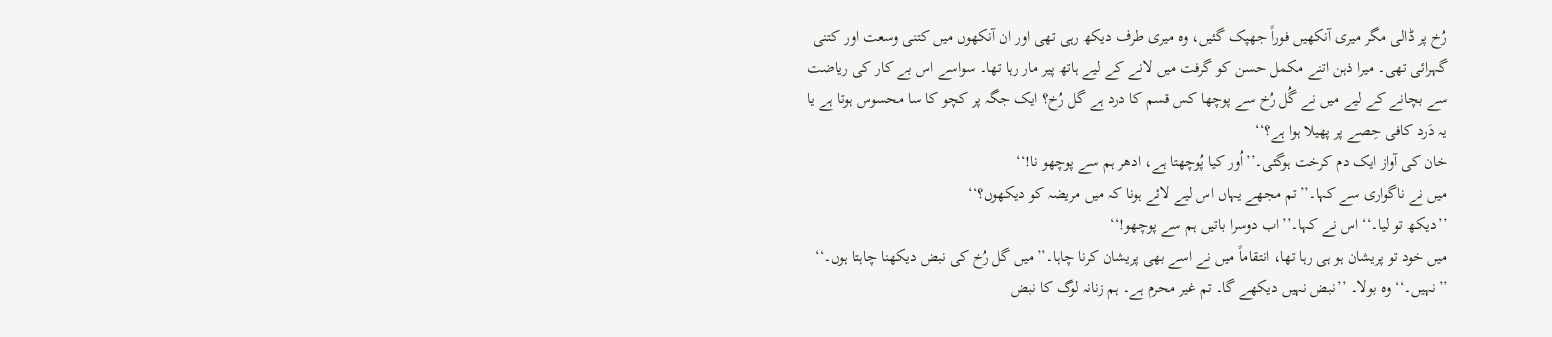رُخ پر ڈالی مگر میری آنکھیں فوراً جھپک گئیں، وہ میری طرف دیکھ رہی تھی اور ان آنکھوں میں کتنی وسعت اور کتنی گہرائی تھی۔ میرا ذہن اتنے مکمل حسن کو گرفت میں لانے کے لیے ہاتھ پیر مار رہا تھا۔ سواسے اس بے کار کی ریاضت سے بچانے کے لیے میں نے گُل رُخ سے پوچھا کس قسم کا درد ہے گل رُخ؟ ایک جگہ پر کچو کا سا محسوس ہوتا ہے یا یہ دَرد کافی حِصے پر پھیلا ہوا ہے؟‘‘
خان کی آواز ایک دم کرخت ہوگئی۔’’اُور کیا پُوچھتا ہے، ادھر ہم سے پوچھو نا!‘‘
میں نے ناگواری سے کہا۔’’تم مجھے یہاں اس لیے لائے ہونا کہ میں مریضہ کو دیکھوں؟‘‘
’’دیکھ تو لیا۔‘‘ اس نے کہا۔’’اب دوسرا باتیں ہم سے پوچھو!‘‘
میں خود تو پریشان ہو ہی رہا تھا، انتقاماً میں نے اسے بھی پریشان کرنا چاہا۔’’میں گل رُخ کی نبض دیکھنا چاہتا ہوں۔‘‘
’’نہیں۔‘‘ وہ بولا۔ ’’نبض نہیں دیکھے گا۔ تم غیر محرم ہے۔ ہم زنانہ لوگ کا نبض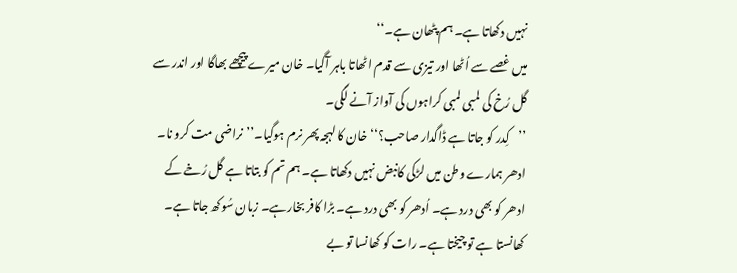نہیں دکھاتا ہے۔ ہم پٹھان ہے۔‘‘
میں غصے سے اُٹھا اور تیزی سے قدم اٹھاتا باہر آگیا۔ خان میرے پیچھے بھاگا اور اندر سے گل رُخ کی لمبی لمبی کراہوں کی آواز آنے لگی۔
’’کِدر کو جاتا ہے ڈاگدار صاحب؟‘‘ خان کا لہجہ پھر نرم ہوگیا۔’’نراضی مت کرو نا۔ ادھر ہمارے وطن میں لڑکی کانبض نہیں دکھاتا ہے۔ ہم تم کو بتاتا ہے گل رُخے کے ادھر کو بھی درد ہے۔ اُدھر کو بھی درد ہے۔ بڑا کافر بخارہے۔ زبان سُوکھ جاتا ہے۔ کھانستا ہے تو چیختا ہے۔ رات کو کھانسا تو بے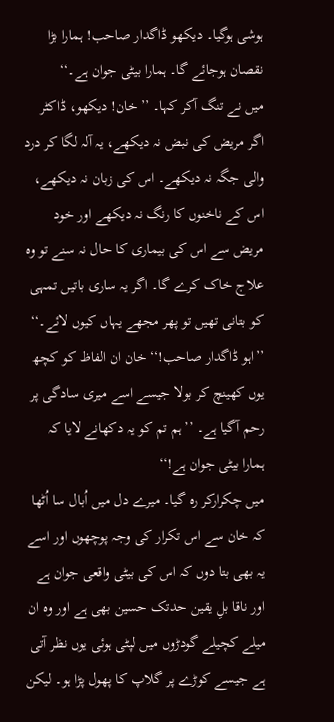ہوشی ہوگیا۔ دیکھو ڈاگدار صاحب! ہمارا بڑا نقصان ہوجائے گا۔ ہمارا بیٹی جوان ہے۔‘‘
میں نے تنگ آکر کہا۔ ’’خان! دیکھو، ڈاکٹر اگر مریض کی نبض نہ دیکھے، یہ آلہ لگا کر درد والی جگہ نہ دیکھے۔ اس کی زبان نہ دیکھے، اس کے ناخنوں کا رنگ نہ دیکھے اور خود مریض سے اس کی بیماری کا حال نہ سنے تو وہ علاج خاک کرے گا۔ اگر یہ ساری باتیں تمہی کو بتانی تھیں تو پھر مجھے یہاں کیوں لائے۔‘‘
’’اہو ڈاگدار صاحب!‘‘خان ان الفاظ کو کچھ یوں کھینچ کر بولا جیسے اسے میری سادگی پر رحم آگیا ہے۔ ’’ہم تم کو یہ دکھانے لایا کہ ہمارا بیٹی جوان ہے!‘‘
میں چکرارکر رہ گیا۔ میرے دل میں اُبال سا اُٹھا کہ خان سے اس تکرار کی وجہ پوچھوں اور اسے یہ بھی بتا دوں کہ اس کی بیٹی واقعی جوان ہے اور ناقا بلِ یقین حدتک حسین بھی ہے اور وہ ان میلے کچیلے گودڑوں میں لپٹی ہوئی یوں نظر آتی ہے جیسے کوڑے پر گلاپ کا پھول پڑا ہو۔ لیکن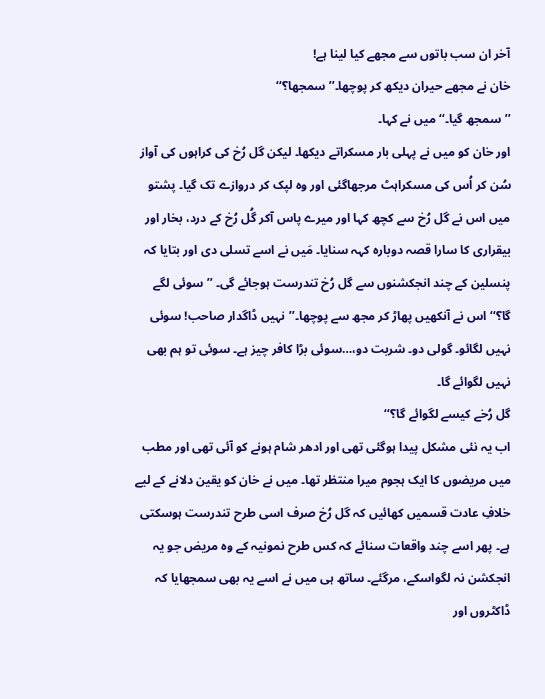آخر ان سب باتوں سے مجھے کیا لینا ہے!
خان نے مجھے حیران دیکھ کر پوچھا۔’’سمجھا؟‘‘
’’سمجھ گیا۔‘‘ میں نے کہا۔
اور خان کو میں نے پہلی بار مسکراتے دیکھا۔ لیکن گل رُخ کی کراہوں کی آواز سُن کر اُس کی مسکراہٹ مرجھاگئی اور وہ لپک کر دروازے تک گیا۔ پشتو میں اس نے گل رُخ سے کچھ کہا اور میرے پاس آکر گُل رُخ کے درد، بخار اور بیقراری کا سارا قصہ دوبارہ کہہ سنایا۔ مَیں نے اسے تسلی دی اور بتایا کہ پنسلین کے چند انجکشنوں سے گل رُخ تندرست ہوجائے گی۔ ’’سوئی لگے گا؟‘‘اس نے آنکھیں پھاڑ کر مجھ سے پوچھا۔’’نہیں ڈاگدار صاحب! سوئی نہیں لگائو۔ گولی دو۔ شربت دو،…سوئی بڑا کافر چیز ہے۔ سوئی تو ہم بھی نہیں لگوائے گا۔
گل رُخے کیسے لگوائے گا؟‘‘
اب یہ نئی مشکل پیدا ہوگئی تھی اور ادھر شام ہونے کو آئی تھی اور مطب میں مریضوں کا ایک ہجوم میرا منتظر تھا۔ میں نے خان کو یقین دلانے کے لیے خلافِ عادت قسمیں کھائیں کہ گل رُخ صرف اسی طرح تندرست ہوسکتی ہے۔ پھر اسے چند واقعات سنائے کہ کس طرح نمونیہ کے وہ مریض جو یہ انجکشن نہ لگواسکے، مرگئے۔ ساتھ ہی میں نے اسے یہ بھی سمجھایا کہ ڈاکٹروں اور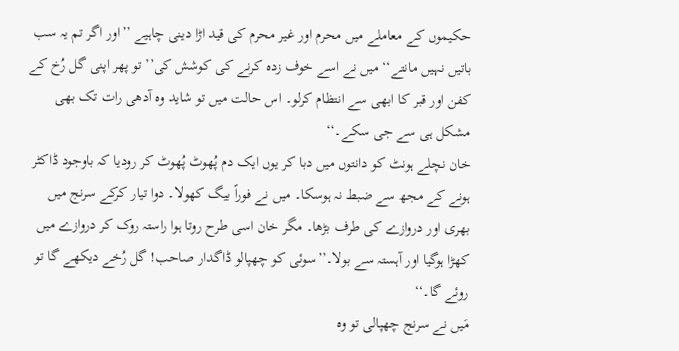حکیموں کے معاملے میں محرم اور غیر محرم کی قید اڑا دینی چاہیے ’’اور اگر تم یہ سب باتیں نہیں مانتے‘‘ میں نے اسے خوف زدہ کرنے کی کوشش کی’’ تو پھر اپنی گل رُخ کے کفن اور قبر کا ابھی سے انتظام کرلو۔ اس حالت میں تو شاید وہ آدھی رات تک بھی مشکل ہی سے جی سکے۔‘‘
خان نچلے ہونٹ کو دانتوں میں دبا کر یوں ایک دم پُھوٹ پُھوٹ کر رودیا کہ باوجود ڈاکٹر ہونے کے مجھ سے ضبط نہ ہوسکا۔ میں نے فوراً بیگ کھولا۔ دوا تیار کرکے سرنج میں بھری اور دروازے کی طرف بڑھا۔ مگر خان اسی طرح روتا ہوا راستہ روک کر دروازے میں کھڑا ہوگیا اور آہستہ سے بولا۔’’سوئی کو چھپالو ڈاگدار صاحب! گل رُخے دیکھے گا تو روئے گا۔‘‘
مَیں نے سرنج چھپالی تو وہ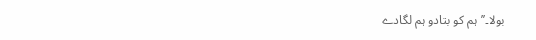بولا۔’’ہم کو بتادو ہم لگادے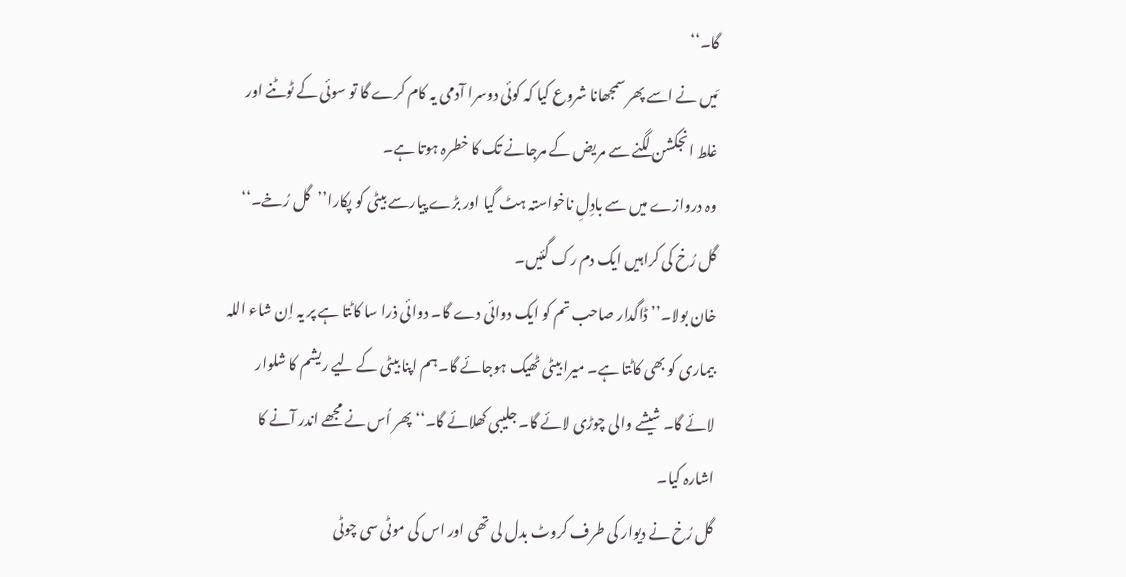گا۔‘‘
مَیں نے اسے پھر سمجھانا شروع کیا کہ کوئی دوسرا آدمی یہ کام کرے گا تو سوئی کے ٹوٹنے اور غلط انجکشن لگنے سے مریض کے مرجانے تک کا خطرہ ہوتا ہے۔
وہ دروازے میں سے بادِلِ ناخواستہ ہٹ گیا اور بڑے پیارسے بیٹی کو پکارا’’گل رُخے۔‘‘
گل رُخ کی کراہیں ایک دم رک گئیں۔
خان بولا۔’’ڈاگدار صاحب تم کو ایک دوائی دے گا۔ دوائی ذرا سا کاٹتا ہے پر یہ اِن شاء اللہ بیماری کو بھی کاٹتا ہے۔ میرا بیٹی ٹھیک ہوجائے گا۔ہم اپنا بیٹی کے لیے ریشم کا شلوار لائے گا۔ شیشے والی چوڑی لائے گا۔ جلیبی کھلائے گا۔‘‘ پھر اُس نے مجھے اندر آنے کا اشارہ کیا۔
گل رُخ نے دیوار کی طرف کروٹ بدل لی تھی اور اس کی موٹی سی چوٹی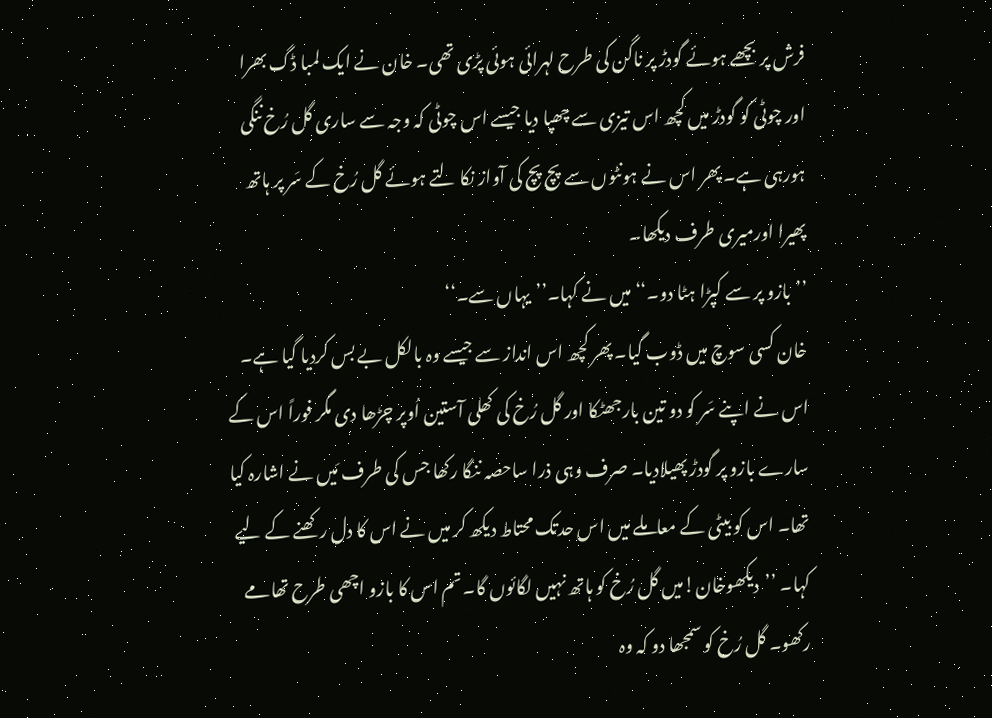فرش پر بچھے ہوئے گودڑ پر ناگن کی طرح لہرائی ہوئی پڑی تھی۔ خان نے ایک لمبا ڈگ بھرا اور چوٹی کو گودڑ میں کچھ اس تیزی سے چھپا دیا جیسے اس چوٹی کہ وجہ سے ساری گل رُخ ننگی ہورہی ہے۔ پھر اس نے ہونٹوں سے پچ پچ کی آواز نکا لتے ہوئے گل رُخ کے سَر پر ہاتھ پھیرا اورمیری طرف دیکھا۔
’’بازو پر سے کپڑا ہٹا دو۔‘‘ میں نے کہا۔’’یہاں سے۔‘‘
خان کسی سوچ میں ڈوب گیا۔ پھر کچھ اس انداز سے جیسے وہ بالکل بے بس کردیا گیا ہے۔ اس نے اپنے سَر کو دو تین بارجھٹکا اور گل رُخ کی کھلی آستین اُوپر چڑھا دی مگر فوراً اس کے سارے بازو پر گودڑ پھیلادیا۔ صرف وہی ذرا ساحصہ ننگا رکھا جس کی طرف مَیں نے اشارہ کیا تھا۔ اس کو بیٹی کے معاملے میں اس حدتک محتاط دیکھ کر میں نے اس کا دل رکھنے کے لیے کہا۔ ’’دیکھوخان!میں گل رُخ کو ہاتھ نہیں لگائوں گا۔ تم اس کا بازو اچھی طرح تھامے رکھو۔ گل رُخ کو سمجھا دو کہ وہ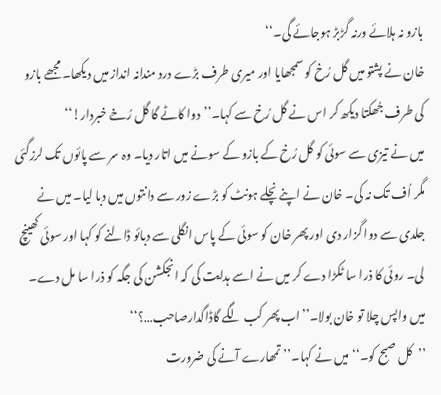بازو نہ ہلائے ورنہ گڑبڑ ہوجائے گی۔‘‘
خان نے پشتو میں گل رُخ کو سمجھایا اور میری طرف بڑے درد مندانہ انداز میں دیکھا۔ مجھے بازو کی طرف جُھکتا دیکھ کر اس نے گل رُخ سے کہا۔’’دوا کاٹے گا گل رُخے خبردار!‘‘
میں نے تیزی سے سوئی کو گل رُخ کے بازو کے سونے میں اتار دیا۔ وہ سر سے پائوں تک لرزگئی مگر اُف تک نہ کی۔ خان نے اپنے نچلے ہونٹ کو بڑے زور سے دانتوں میں دبا لیا۔ میں نے جلدی سے دوا گزار دی اور پھر خان کو سوئی کے پاس انگلی سے دبائو ڈالنے کو کہا اور سوئی کھینچ لی۔ روئی کا ذرا سا ٹکڑا دے کر میں نے اسے ہدایت کی کہ انجکشن کی جگہ کو ذرا سا مل دے۔ میں واپس چلا تو خان بولا۔’’اب پھر کب لگے گاڈاگدارصاحب…؟‘‘
’’کل صبح کو۔‘‘ میں نے کہا۔’’تمھارے آنے کی ضرورت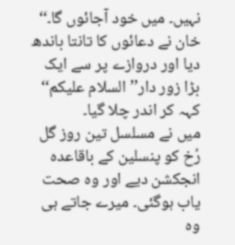نہیں۔ میں خود آجائوں گا۔‘‘
خان نے دعائوں کا تانتا باندھ دیا اور دروازے پر سے ایک بڑا زور دار’’السلام علیکم‘‘ کہہ کر اندر چلا گیا۔
میں نے مسلسل تین روز گل رُخ کو پنسلین کے باقاعدہ انجکشن دیے اور وہ صحت یاب ہوگئی۔ میرے جاتے ہی وہ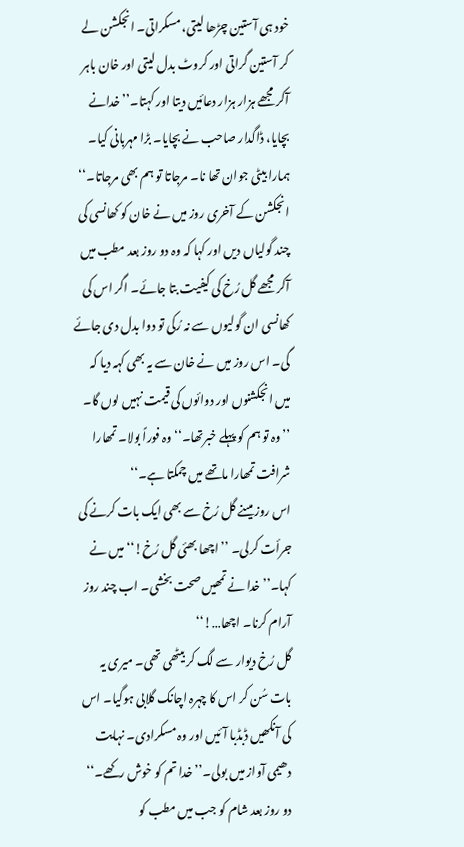خود ہی آستین چڑھا لیتی، مسکراتی۔ انجکشن لے کر آستین گراتی اور کروٹ بدل لیتی اور خان باہر آکر مجھے ہزار ہزار دعائیں دیتا اور کہتا۔’’خدانے بچایا، ڈاگدار صاحب نے بچایا۔ بڑا مہربانی کیا۔ ہمارا بیٹی جوان تھا نا۔ مرجاتا تو ہم بھی مرجاتا۔‘‘
انجکشن کے آخری روز میں نے خان کو کھانسی کی چند گولیاں دیں اور کہا کہ وہ دو روز بعد مطب میں آکر مجھے گل رُخ کی کیفیت بتا جائے۔ اگر اس کی کھانسی ان گولیوں سے نہ رُکی تو دوا بدل دی جائے گی۔ اس روز میں نے خان سے یہ بھی کہہ دیا کہ میں انجکشنوں اور دوائوں کی قیمت نہیں لوں گا۔
’’وہ تو ہم کو پہلے خبرتھا۔‘‘ وہ فوراً بولا۔ تمھارا شرافت تمھارا ماتھے میں چمکتا ہے۔‘‘
اس روز میںنے گل رُخ سے بھی ایک بات کرنے کی جرأت کرلی۔ ’’اچھا بھئی گل رُخ!‘‘ میں نے کہا۔’’خدا نے تمھیں صحت بخشی۔ اب چند روز آرام کرنا۔ اچھا…!‘‘
گل رُخ دیوار سے لگ کر بیٹھی تھی۔ میری یہ بات سُن کر اس کا چہرہ اچانک گلابی ہوگیا۔ اس کی آنکھیں ڈبڈبا آئیں اور وہ مسکرادی۔ نہایت دھیمی آواز میں بولی۔’’خدا تم کو خوش رکھے۔‘‘
دو روز بعد شام کو جب میں مطب کو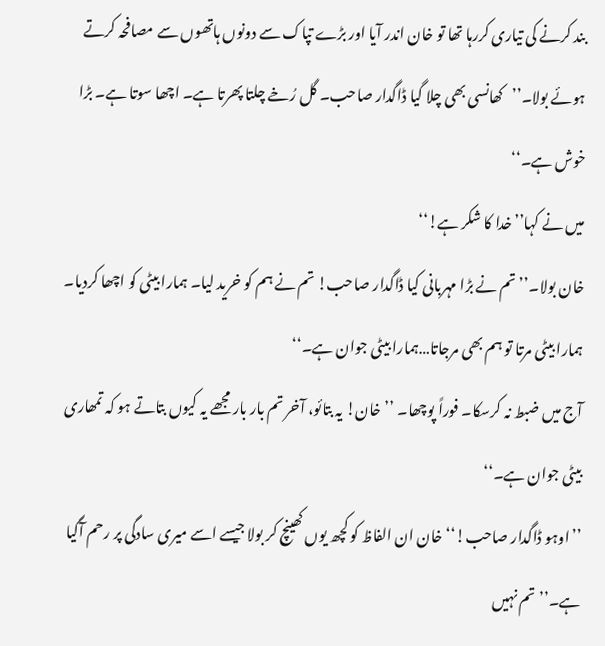بند کرنے کی تیاری کررہا تھا تو خان اندر آیا اور بڑے تپاک سے دونوں ہاتھوں سے مصافحہ کرتے ہوئے بولا۔’’کھانسی بھی چلا گیا ڈاگدار صاحب۔ گل رُخے چلتا پھرتا ہے۔ اچھا سوتا ہے۔ بڑا خوش ہے۔‘‘
میں نے کہا’’خدا کا شکر ہے!‘‘
خان بولا۔’’تم نے بڑا مہربانی کیا ڈاگدار صاحب! تم نے ہم کو خرید لیا۔ ہمارا بیٹی کو اچھا کردیا۔ ہمارا بیٹی مرتا تو ہم بھی مرجاتا…ہمارا بیٹی جوان ہے۔‘‘
آج میں ضبط نہ کرسکا۔ فوراً پوچھا۔ ’’خان! یہ بتائو، آخر تم بار بار مجھے یہ کیوں بتاتے ہو کہ تمھاری بیٹی جوان ہے۔‘‘
’’اوہو ڈاگدار صاحب!‘‘ خان ان الفاظ کو کچھ یوں کھینچ کر بولا جیسے اسے میری سادگی پر رحم آگیا ہے۔’’تم نہیں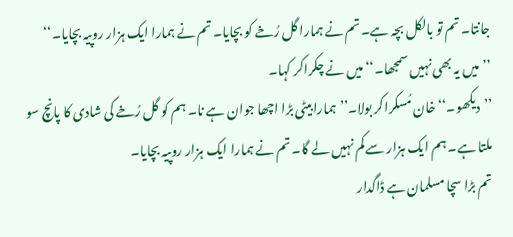جانتا۔ تم تو بالکل بچہ ہے۔ تم نے ہمارا گل رُخے کو بچایا۔ تم نے ہمارا ایک ہزار روپیہ بچایا۔‘‘
’’میں یہ بھی نہیں سمجھا۔‘‘ میں نے چکراکر کہا۔
’’دیکھو۔‘‘خان مُسکراکر بولا۔’’ہمارابیٹی بڑا اچھا جوان ہے نا۔ ہم کو گل رُخے کی شادی کا پانچ سو ملتا ہے۔ ہم ایک ہزار سے کم نہیں لے گا۔ تم نے ہمارا ایک ہزار روپیہ بچایا۔
تم بڑا سچا مسلمان ہے ڈاگدار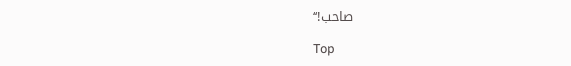صاحب!‘‘

Top